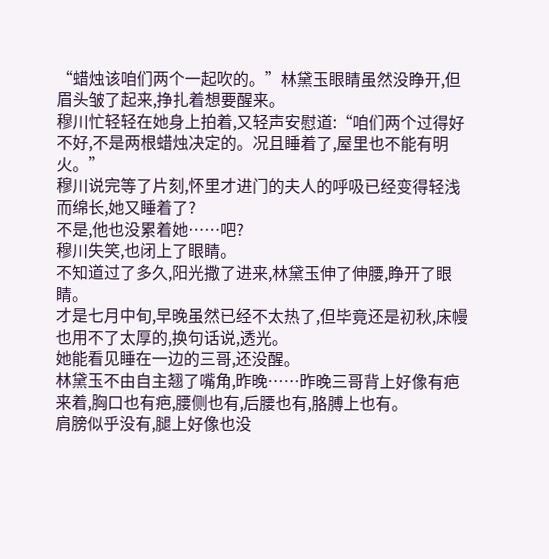“蜡烛该咱们两个一起吹的。”林黛玉眼睛虽然没睁开,但眉头皱了起来,挣扎着想要醒来。
穆川忙轻轻在她身上拍着,又轻声安慰道:“咱们两个过得好不好,不是两根蜡烛决定的。况且睡着了,屋里也不能有明火。”
穆川说完等了片刻,怀里才进门的夫人的呼吸已经变得轻浅而绵长,她又睡着了?
不是,他也没累着她……吧?
穆川失笑,也闭上了眼睛。
不知道过了多久,阳光撒了进来,林黛玉伸了伸腰,睁开了眼睛。
才是七月中旬,早晚虽然已经不太热了,但毕竟还是初秋,床幔也用不了太厚的,换句话说,透光。
她能看见睡在一边的三哥,还没醒。
林黛玉不由自主翘了嘴角,昨晚……昨晚三哥背上好像有疤来着,胸口也有疤,腰侧也有,后腰也有,胳膊上也有。
肩膀似乎没有,腿上好像也没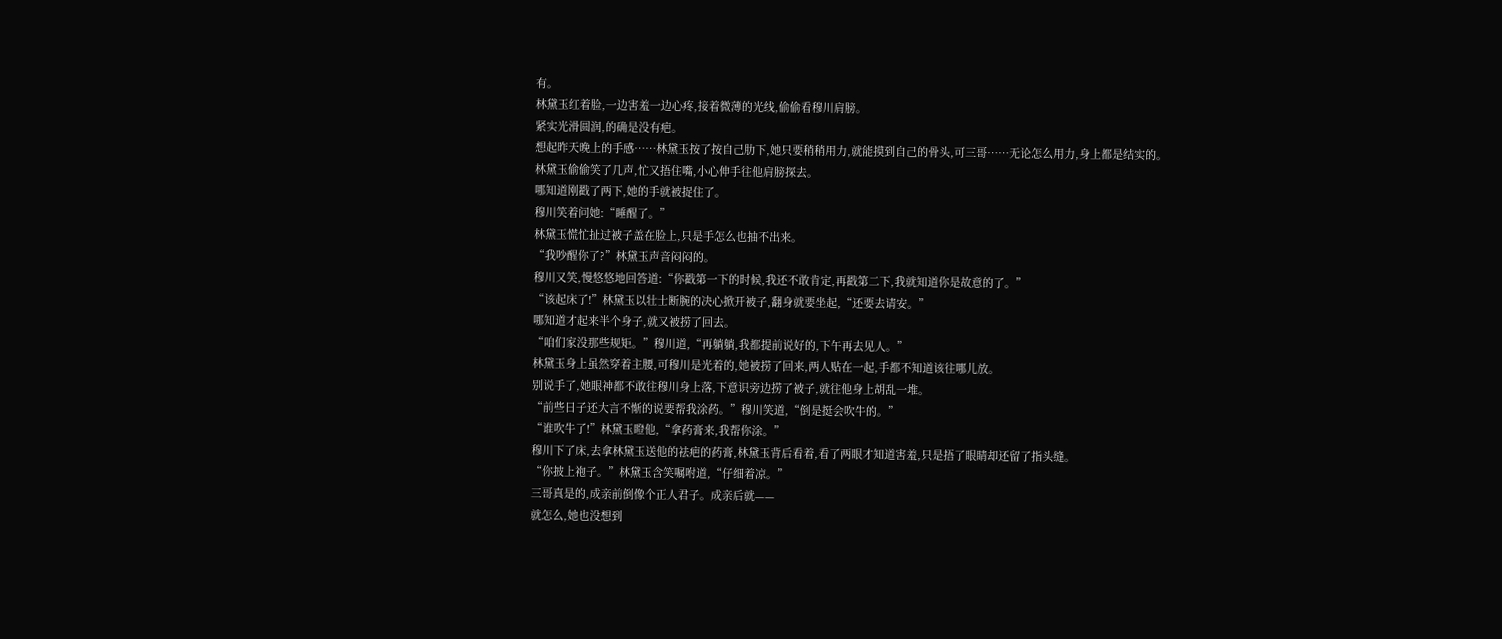有。
林黛玉红着脸,一边害羞一边心疼,接着微薄的光线,偷偷看穆川肩膀。
紧实光滑圆润,的确是没有疤。
想起昨天晚上的手感……林黛玉按了按自己肋下,她只要稍稍用力,就能摸到自己的骨头,可三哥……无论怎么用力,身上都是结实的。
林黛玉偷偷笑了几声,忙又捂住嘴,小心伸手往他肩膀探去。
哪知道刚戳了两下,她的手就被捉住了。
穆川笑着问她:“睡醒了。”
林黛玉慌忙扯过被子盖在脸上,只是手怎么也抽不出来。
“我吵醒你了?”林黛玉声音闷闷的。
穆川又笑,慢悠悠地回答道:“你戳第一下的时候,我还不敢肯定,再戳第二下,我就知道你是故意的了。”
“该起床了!”林黛玉以壮士断腕的决心掀开被子,翻身就要坐起,“还要去请安。”
哪知道才起来半个身子,就又被捞了回去。
“咱们家没那些规矩。”穆川道,“再躺躺,我都提前说好的,下午再去见人。”
林黛玉身上虽然穿着主腰,可穆川是光着的,她被捞了回来,两人贴在一起,手都不知道该往哪儿放。
别说手了,她眼神都不敢往穆川身上落,下意识旁边捞了被子,就往他身上胡乱一堆。
“前些日子还大言不惭的说要帮我涂药。”穆川笑道,“倒是挺会吹牛的。”
“谁吹牛了!”林黛玉瞪他,“拿药膏来,我帮你涂。”
穆川下了床,去拿林黛玉送他的祛疤的药膏,林黛玉背后看着,看了两眼才知道害羞,只是捂了眼睛却还留了指头缝。
“你披上袍子。”林黛玉含笑嘱咐道,“仔细着凉。”
三哥真是的,成亲前倒像个正人君子。成亲后就——
就怎么,她也没想到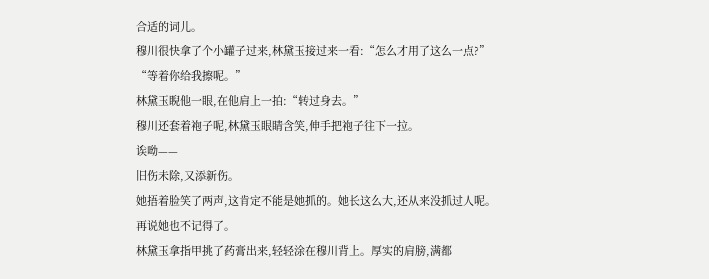合适的词儿。
穆川很快拿了个小罐子过来,林黛玉接过来一看:“怎么才用了这么一点?”
“等着你给我擦呢。”
林黛玉睨他一眼,在他肩上一拍:“转过身去。”
穆川还套着袍子呢,林黛玉眼睛含笑,伸手把袍子往下一拉。
诶呦——
旧伤未除,又添新伤。
她捂着脸笑了两声,这肯定不能是她抓的。她长这么大,还从来没抓过人呢。
再说她也不记得了。
林黛玉拿指甲挑了药膏出来,轻轻涂在穆川背上。厚实的肩膀,满都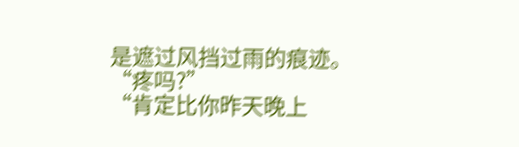是遮过风挡过雨的痕迹。
“疼吗?”
“肯定比你昨天晚上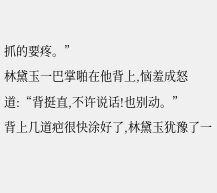抓的要疼。”
林黛玉一巴掌啪在他背上,恼羞成怒道:“背挺直,不许说话!也别动。”
背上几道疤很快涂好了,林黛玉犹豫了一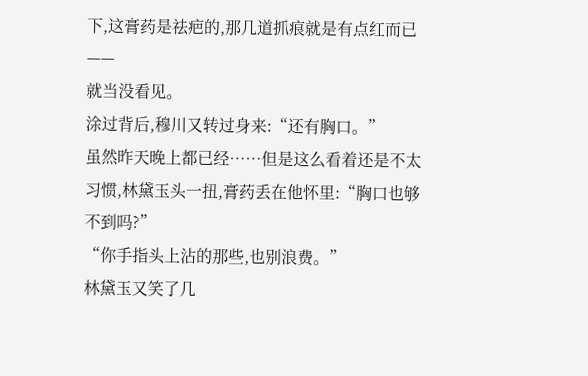下,这膏药是祛疤的,那几道抓痕就是有点红而已——
就当没看见。
涂过背后,穆川又转过身来:“还有胸口。”
虽然昨天晚上都已经……但是这么看着还是不太习惯,林黛玉头一扭,膏药丢在他怀里:“胸口也够不到吗?”
“你手指头上沾的那些,也别浪费。”
林黛玉又笑了几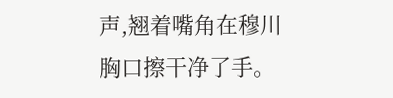声,翘着嘴角在穆川胸口擦干净了手。